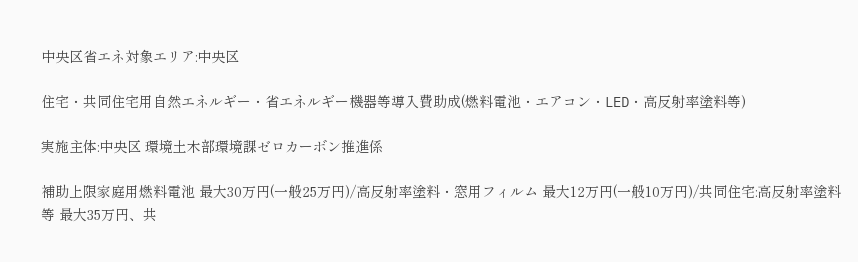中央区省エネ対象エリア:中央区

住宅・共同住宅用自然エネルギー・省エネルギー機器等導入費助成(燃料電池・エアコン・LED・高反射率塗料等)

実施主体:中央区 環境土木部環境課ゼロカーボン推進係

補助上限家庭用燃料電池 最大30万円(一般25万円)/高反射率塗料・窓用フィルム 最大12万円(一般10万円)/共同住宅:高反射率塗料等 最大35万円、共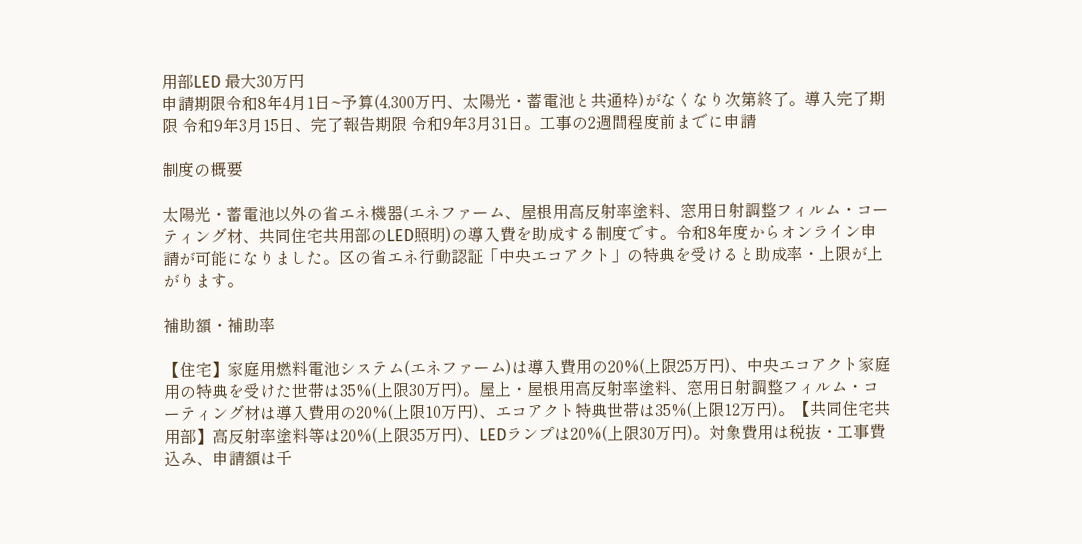用部LED 最大30万円
申請期限令和8年4月1日~予算(4,300万円、太陽光・蓄電池と共通枠)がなくなり次第終了。導入完了期限 令和9年3月15日、完了報告期限 令和9年3月31日。工事の2週間程度前までに申請

制度の概要

太陽光・蓄電池以外の省エネ機器(エネファーム、屋根用高反射率塗料、窓用日射調整フィルム・コーティング材、共同住宅共用部のLED照明)の導入費を助成する制度です。令和8年度からオンライン申請が可能になりました。区の省エネ行動認証「中央エコアクト」の特典を受けると助成率・上限が上がります。

補助額・補助率

【住宅】家庭用燃料電池システム(エネファーム)は導入費用の20%(上限25万円)、中央エコアクト家庭用の特典を受けた世帯は35%(上限30万円)。屋上・屋根用高反射率塗料、窓用日射調整フィルム・コーティング材は導入費用の20%(上限10万円)、エコアクト特典世帯は35%(上限12万円)。【共同住宅共用部】高反射率塗料等は20%(上限35万円)、LEDランプは20%(上限30万円)。対象費用は税抜・工事費込み、申請額は千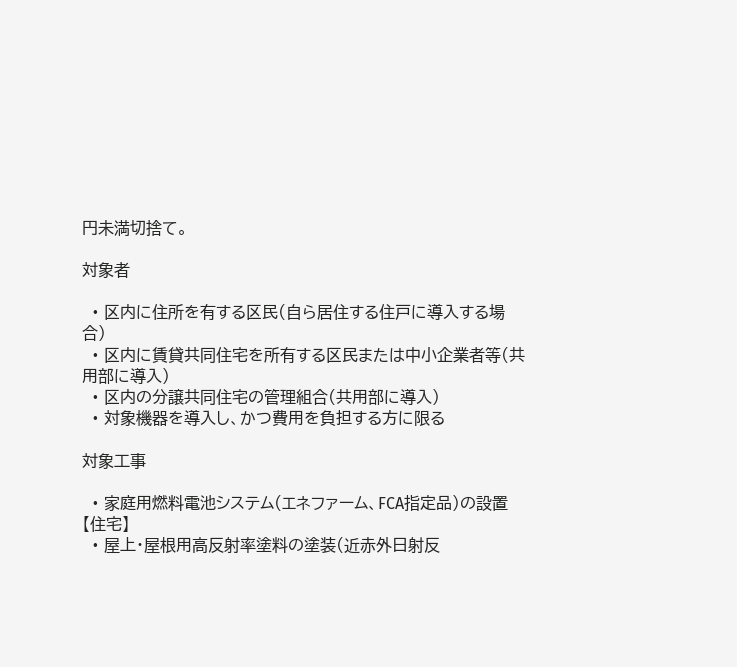円未満切捨て。

対象者

  • 区内に住所を有する区民(自ら居住する住戸に導入する場合)
  • 区内に賃貸共同住宅を所有する区民または中小企業者等(共用部に導入)
  • 区内の分譲共同住宅の管理組合(共用部に導入)
  • 対象機器を導入し、かつ費用を負担する方に限る

対象工事

  • 家庭用燃料電池システム(エネファーム、FCA指定品)の設置【住宅】
  • 屋上・屋根用高反射率塗料の塗装(近赤外日射反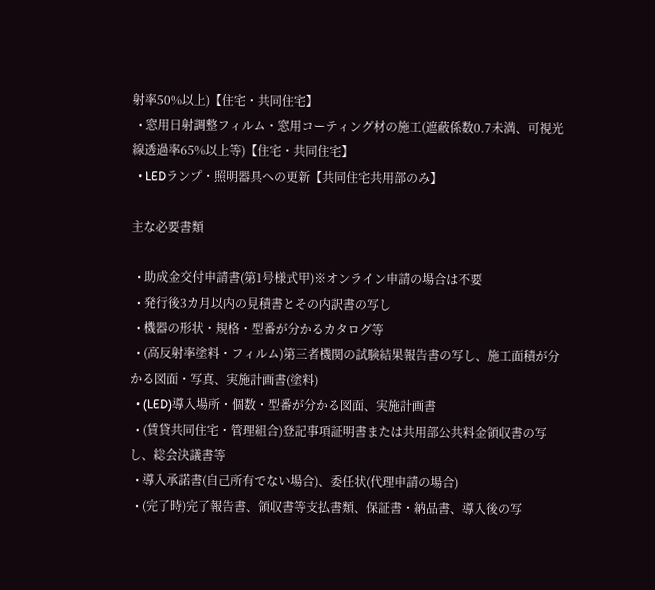射率50%以上)【住宅・共同住宅】
  • 窓用日射調整フィルム・窓用コーティング材の施工(遮蔽係数0.7未満、可視光線透過率65%以上等)【住宅・共同住宅】
  • LEDランプ・照明器具への更新【共同住宅共用部のみ】

主な必要書類

  • 助成金交付申請書(第1号様式甲)※オンライン申請の場合は不要
  • 発行後3カ月以内の見積書とその内訳書の写し
  • 機器の形状・規格・型番が分かるカタログ等
  • (高反射率塗料・フィルム)第三者機関の試験結果報告書の写し、施工面積が分かる図面・写真、実施計画書(塗料)
  • (LED)導入場所・個数・型番が分かる図面、実施計画書
  • (賃貸共同住宅・管理組合)登記事項証明書または共用部公共料金領収書の写し、総会決議書等
  • 導入承諾書(自己所有でない場合)、委任状(代理申請の場合)
  • (完了時)完了報告書、領収書等支払書類、保証書・納品書、導入後の写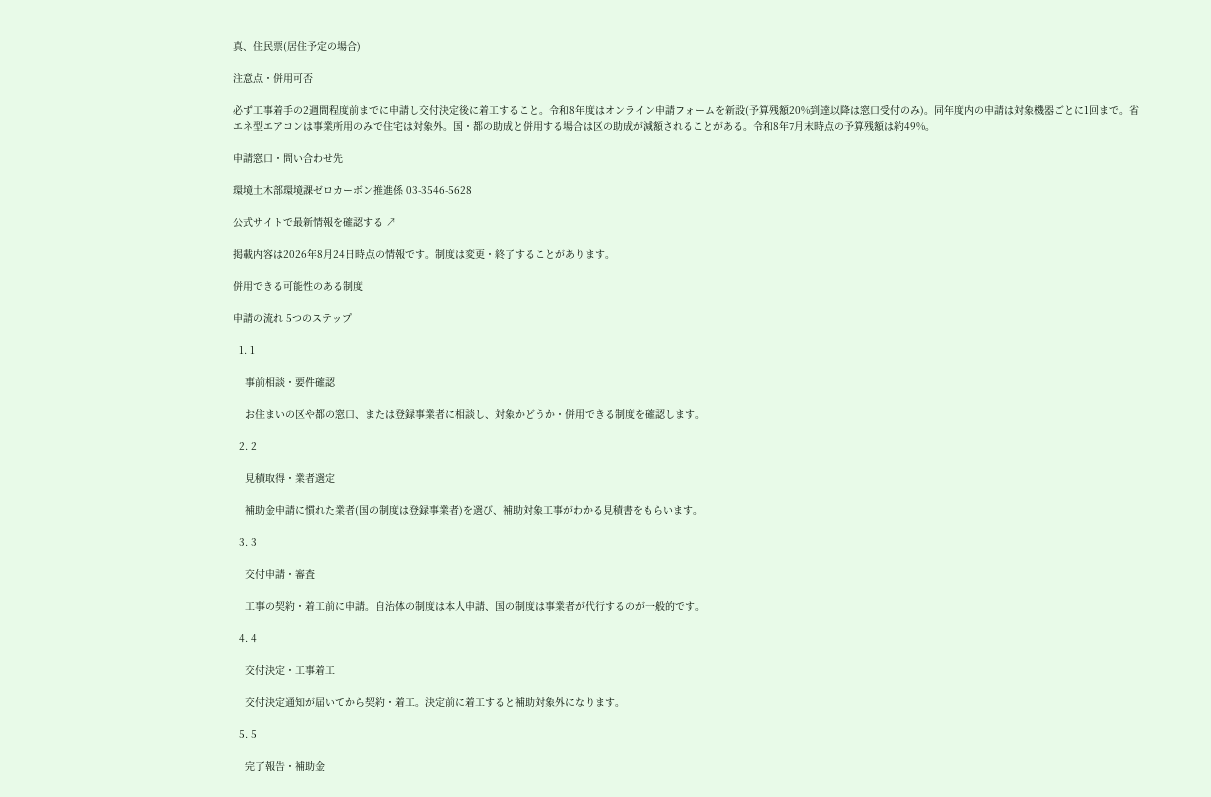真、住民票(居住予定の場合)

注意点・併用可否

必ず工事着手の2週間程度前までに申請し交付決定後に着工すること。令和8年度はオンライン申請フォームを新設(予算残額20%到達以降は窓口受付のみ)。同年度内の申請は対象機器ごとに1回まで。省エネ型エアコンは事業所用のみで住宅は対象外。国・都の助成と併用する場合は区の助成が減額されることがある。令和8年7月末時点の予算残額は約49%。

申請窓口・問い合わせ先

環境土木部環境課ゼロカーボン推進係 03-3546-5628

公式サイトで最新情報を確認する ↗

掲載内容は2026年8月24日時点の情報です。制度は変更・終了することがあります。

併用できる可能性のある制度

申請の流れ 5つのステップ

  1. 1

    事前相談・要件確認

    お住まいの区や都の窓口、または登録事業者に相談し、対象かどうか・併用できる制度を確認します。

  2. 2

    見積取得・業者選定

    補助金申請に慣れた業者(国の制度は登録事業者)を選び、補助対象工事がわかる見積書をもらいます。

  3. 3

    交付申請・審査

    工事の契約・着工前に申請。自治体の制度は本人申請、国の制度は事業者が代行するのが一般的です。

  4. 4

    交付決定・工事着工

    交付決定通知が届いてから契約・着工。決定前に着工すると補助対象外になります。

  5. 5

    完了報告・補助金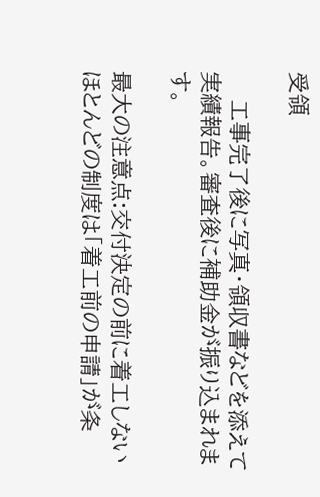受領

    工事完了後に写真・領収書などを添えて実績報告。審査後に補助金が振り込まれます。

最大の注意点:交付決定の前に着工しない
ほとんどの制度は「着工前の申請」が条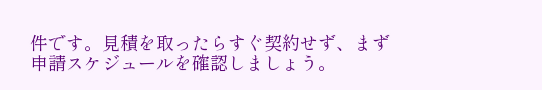件です。見積を取ったらすぐ契約せず、まず申請スケジュールを確認しましょう。